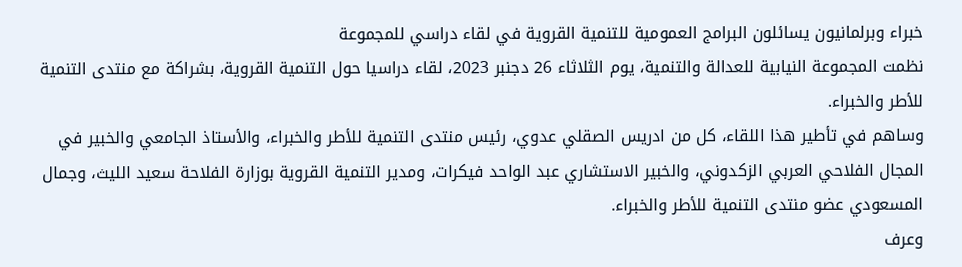خبراء وبرلمانيون يسائلون البرامج العمومية للتنمية القروية في لقاء دراسي للمجموعة
نظمت المجموعة النيابية للعدالة والتنمية، يوم الثلاثاء 26 دجنبر 2023، لقاء دراسيا حول التنمية القروية، بشراكة مع منتدى التنمية للأطر والخبراء.
وساهم في تأطير هذا اللقاء، كل من ادريس الصقلي عدوي، رئيس منتدى التنمية للأطر والخبراء، والأستاذ الجامعي والخبير في المجال الفلاحي العربي الزكدوني، والخبير الاستشاري عبد الواحد فيكرات، ومدير التنمية القروية بوزارة الفلاحة سعيد الليث، وجمال المسعودي عضو منتدى التنمية للأطر والخبراء.
وعرف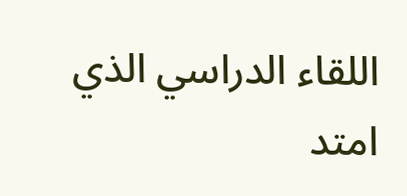اللقاء الدراسي الذي امتد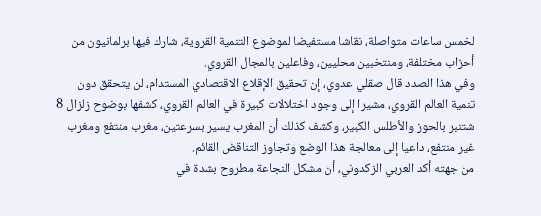لخمس ساعات متواصلة، نقاشا مستفيضا لموضوع التنمية القروية، شارك فيها برلمانيون من أحزاب مختلفة، ومنتخبين محليين، وفاعلين بالمجال القروي.
وفي هذا الصدد قال صقلي عدوي، إن تحقيق الإقلاع الاقتصادي المستدام، لن يتحقق دون تنمية العالم القروي، مشيرا إلى وجود اختلالات كبيرة في العالم القروي، كشفها بوضوح زلزال 8 شتنبر بالحوز والأطلس الكبير، وكشف كذلك أن المغرب يسير بسرعتين، مغرب منتفع ومغرب غير منتفع، داعيا إلى معالجة هذا الوضع وتجاوز التناقض القائم.
من جهته أكد العربي الزكدوني، أن مشكل النجاعة مطروح بشدة في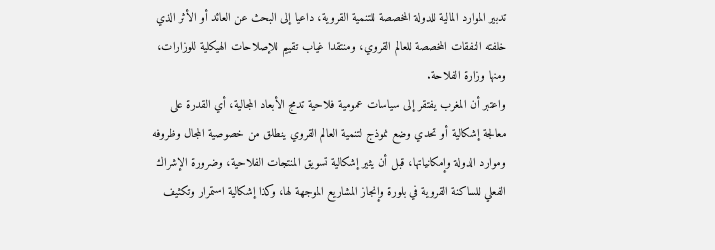تدبير الموارد المالية للدولة المخصصة للتنمية القروية، داعيا إلى البحث عن العائد أو الأثر الذي خلفته النفقات المخصصة للعالم القروي، ومنتقدا غياب تقييم للإصلاحات الهيكلية للوزارات، ومنها وزارة الفلاحة.
واعتبر أن المغرب يفتقر إلى سياسات عمومية فلاحية تدمج الأبعاد المجالية، أي القدرة على معالجة إشكالية أو تحدي وضع نموذج لتنمية العالم القروي ينطلق من خصوصية المجال وظروفه وموارد الدولة وإمكانياتها، قبل أن يثير إشكالية تسويق المنتجات الفلاحية، وضرورة الإشراك الفعلي للساكنة القروية في بلورة وإنجاز المشاريع الموجهة لها، وكذا إشكالية استمرار وتكثيف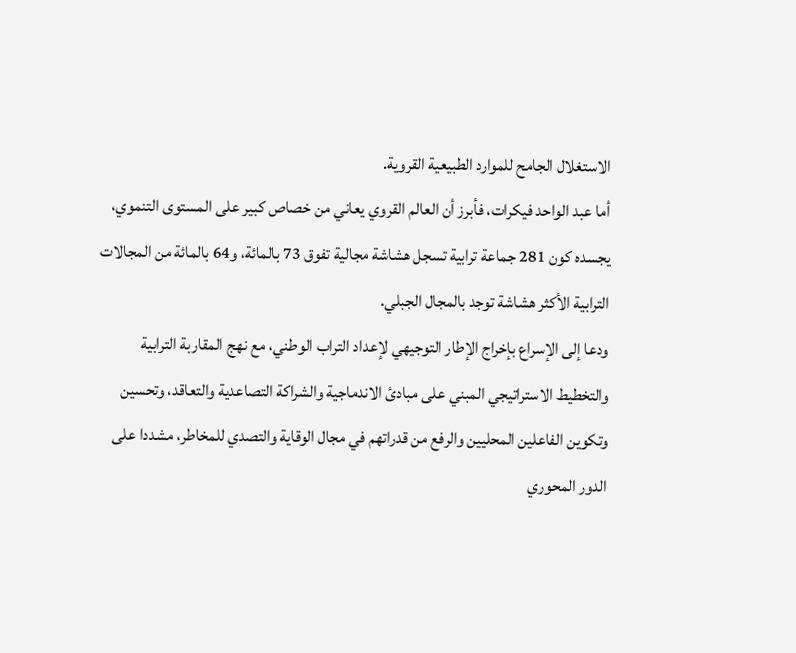الاستغلال الجامح للموارد الطبيعية القروية.
أما عبد الواحد فيكرات، فأبرز أن العالم القروي يعاني من خصاص كبير على المستوى التنموي، يجسده كون 281 جماعة ترابية تسجل هشاشة مجالية تفوق 73 بالمائة، و64 بالمائة من المجالات الترابية الأكثر هشاشة توجد بالمجال الجبلي.
ودعا إلى الإسراع بإخراج الإطار التوجيهي لإعداد التراب الوطني، مع نهج المقاربة الترابية والتخطيط الاستراتيجي المبني على مبادئ الاندماجية والشراكة التصاعدية والتعاقد، وتحسين وتكوين الفاعلين المحليين والرفع من قدراتهم في مجال الوقاية والتصدي للمخاطر، مشددا على الدور المحوري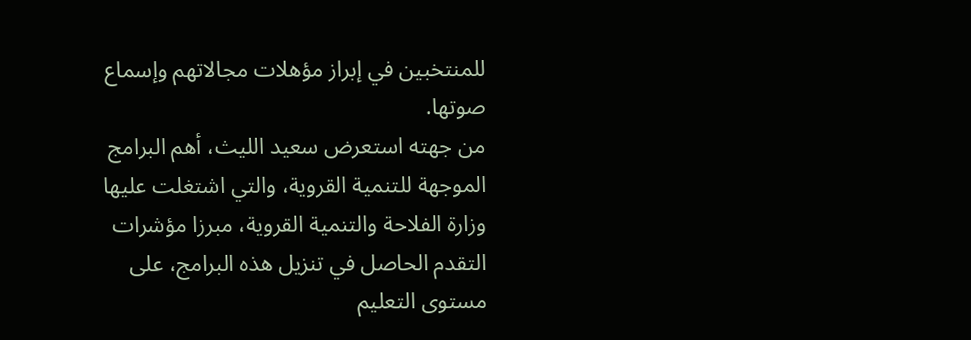للمنتخبين في إبراز مؤهلات مجالاتهم وإسماع صوتها.
من جهته استعرض سعيد الليث، أهم البرامج الموجهة للتنمية القروية، والتي اشتغلت عليها وزارة الفلاحة والتنمية القروية، مبرزا مؤشرات التقدم الحاصل في تنزيل هذه البرامج، على مستوى التعليم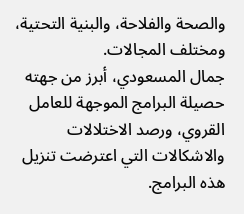والصحة والفلاحة، والبنية التحتية، ومختلف المجالات.
جمال المسعودي، أبرز من جهته حصيلة البرامج الموجهة للعامل القروي، ورصد الاختلالات والاشكالات التي اعترضت تنزيل هذه البرامج.